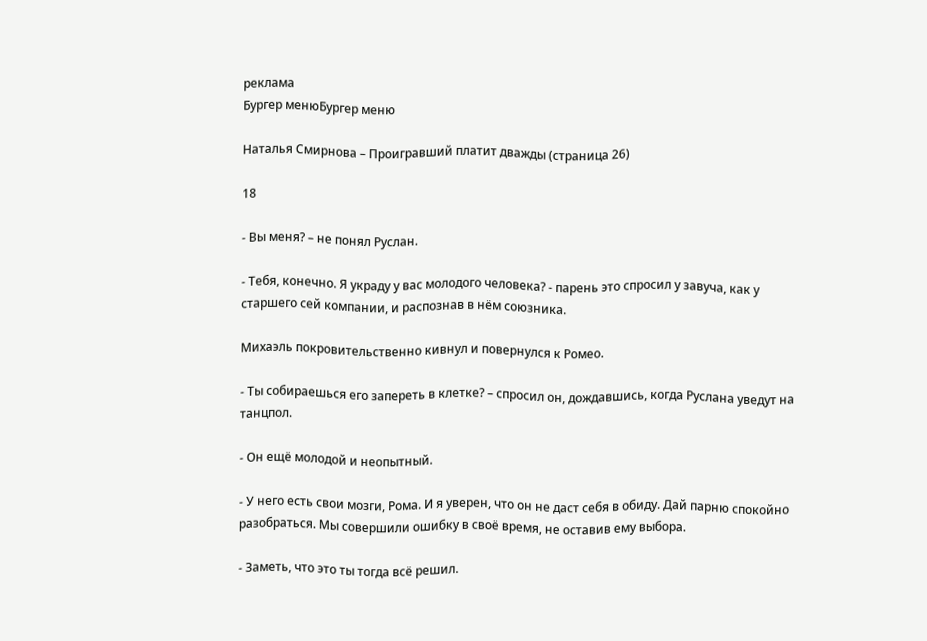реклама
Бургер менюБургер меню

Наталья Смирнова – Проигравший платит дважды (страница 26)

18

- Вы меня? – не понял Руслан.

- Тебя, конечно. Я украду у вас молодого человека? - парень это спросил у завуча, как у старшего сей компании, и распознав в нём союзника.

Михаэль покровительственно кивнул и повернулся к Ромео.

- Ты собираешься его запереть в клетке? – спросил он, дождавшись, когда Руслана уведут на танцпол.

- Он ещё молодой и неопытный.

- У него есть свои мозги, Рома. И я уверен, что он не даст себя в обиду. Дай парню спокойно разобраться. Мы совершили ошибку в своё время, не оставив ему выбора.

- Заметь, что это ты тогда всё решил.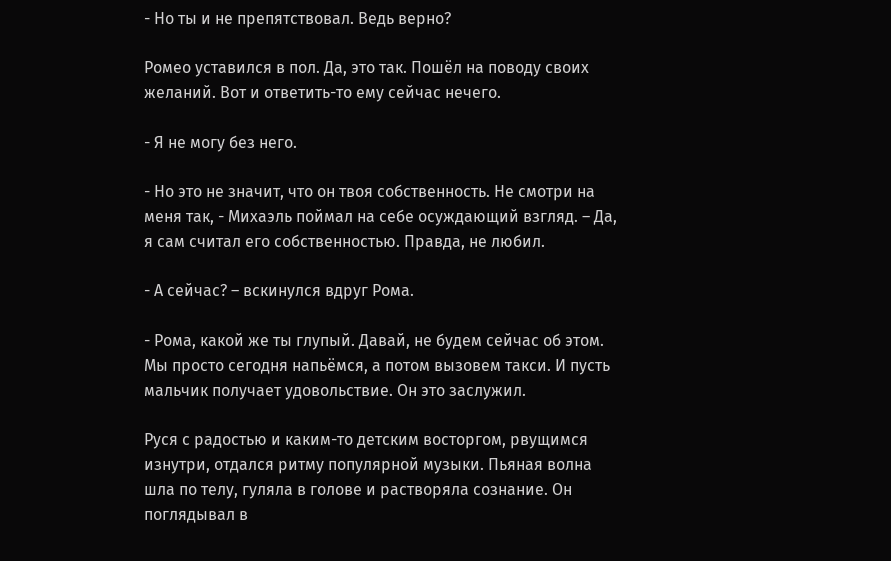- Но ты и не препятствовал. Ведь верно?

Ромео уставился в пол. Да, это так. Пошёл на поводу своих желаний. Вот и ответить-то ему сейчас нечего.

- Я не могу без него.

- Но это не значит, что он твоя собственность. Не смотри на меня так, - Михаэль поймал на себе осуждающий взгляд. – Да, я сам считал его собственностью. Правда, не любил.

- А сейчас? – вскинулся вдруг Рома.

- Рома, какой же ты глупый. Давай, не будем сейчас об этом. Мы просто сегодня напьёмся, а потом вызовем такси. И пусть мальчик получает удовольствие. Он это заслужил.

Руся с радостью и каким-то детским восторгом, рвущимся изнутри, отдался ритму популярной музыки. Пьяная волна шла по телу, гуляла в голове и растворяла сознание. Он поглядывал в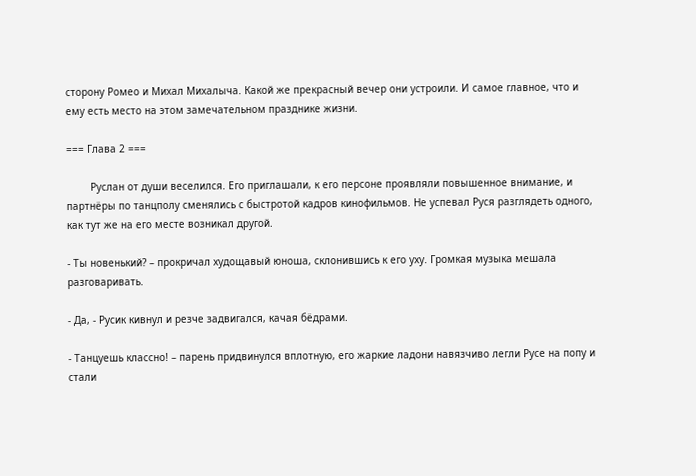сторону Ромео и Михал Михалыча. Какой же прекрасный вечер они устроили. И самое главное, что и ему есть место на этом замечательном празднике жизни.

=== Глава 2 ===

        Руслан от души веселился. Его приглашали, к его персоне проявляли повышенное внимание, и партнёры по танцполу сменялись с быстротой кадров кинофильмов. Не успевал Руся разглядеть одного, как тут же на его месте возникал другой.

- Ты новенький? – прокричал худощавый юноша, склонившись к его уху. Громкая музыка мешала разговаривать.

- Да, - Русик кивнул и резче задвигался, качая бёдрами.

- Танцуешь классно! – парень придвинулся вплотную, его жаркие ладони навязчиво легли Русе на попу и стали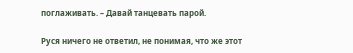поглаживать. – Давай танцевать парой.

Руся ничего не ответил, не понимая, что же этот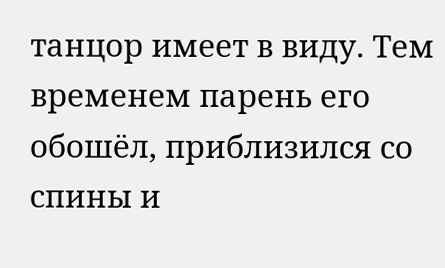танцор имеет в виду. Тем временем парень его обошёл, приблизился со спины и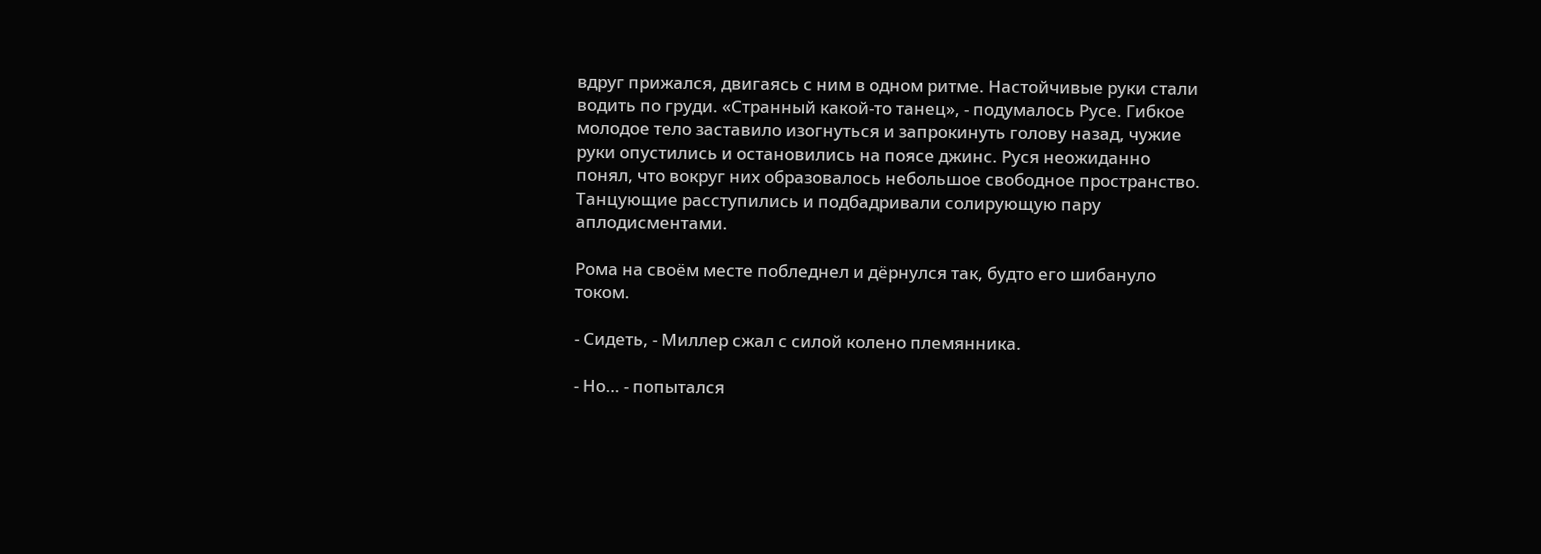вдруг прижался, двигаясь с ним в одном ритме. Настойчивые руки стали водить по груди. «Странный какой-то танец», - подумалось Русе. Гибкое молодое тело заставило изогнуться и запрокинуть голову назад, чужие руки опустились и остановились на поясе джинс. Руся неожиданно понял, что вокруг них образовалось небольшое свободное пространство. Танцующие расступились и подбадривали солирующую пару аплодисментами.

Рома на своём месте побледнел и дёрнулся так, будто его шибануло током.

- Сидеть, - Миллер сжал с силой колено племянника.

- Но… - попытался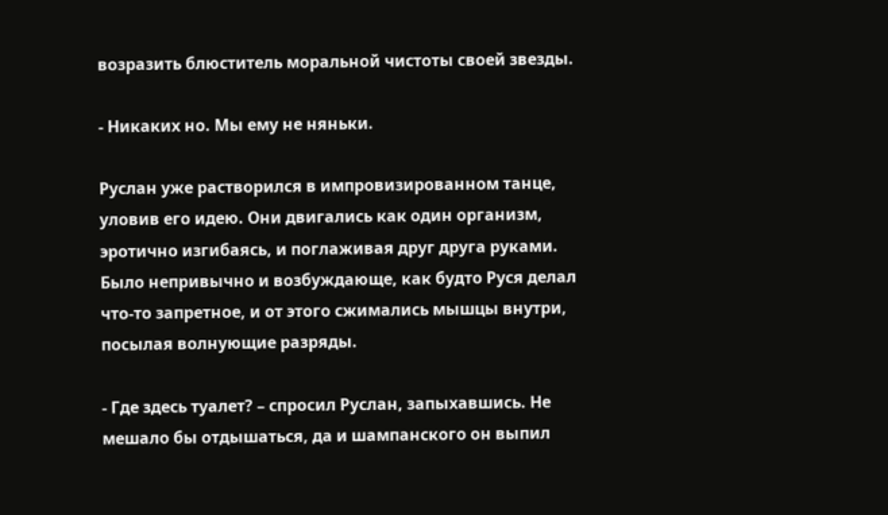возразить блюститель моральной чистоты своей звезды.

- Никаких но. Мы ему не няньки.

Руслан уже растворился в импровизированном танце, уловив его идею. Они двигались как один организм, эротично изгибаясь, и поглаживая друг друга руками. Было непривычно и возбуждающе, как будто Руся делал что-то запретное, и от этого сжимались мышцы внутри, посылая волнующие разряды.

- Где здесь туалет? – спросил Руслан, запыхавшись. Не мешало бы отдышаться, да и шампанского он выпил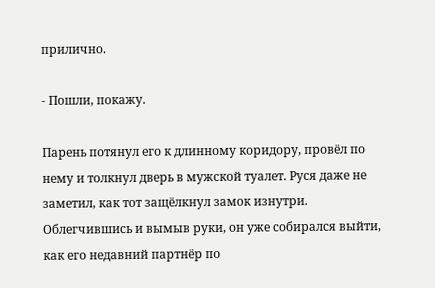прилично.

- Пошли, покажу.

Парень потянул его к длинному коридору, провёл по нему и толкнул дверь в мужской туалет. Руся даже не заметил, как тот защёлкнул замок изнутри. Облегчившись и вымыв руки, он уже собирался выйти, как его недавний партнёр по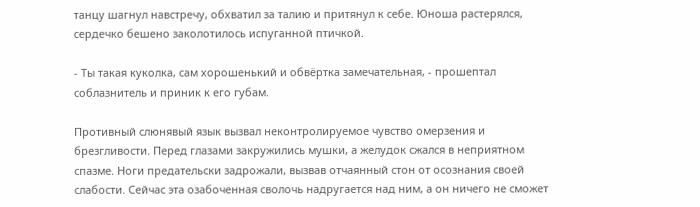танцу шагнул навстречу, обхватил за талию и притянул к себе. Юноша растерялся, сердечко бешено заколотилось испуганной птичкой.

- Ты такая куколка, сам хорошенький и обвёртка замечательная, - прошептал соблазнитель и приник к его губам.

Противный слюнявый язык вызвал неконтролируемое чувство омерзения и брезгливости. Перед глазами закружились мушки, а желудок сжался в неприятном спазме. Ноги предательски задрожали, вызвав отчаянный стон от осознания своей слабости. Сейчас эта озабоченная сволочь надругается над ним, а он ничего не сможет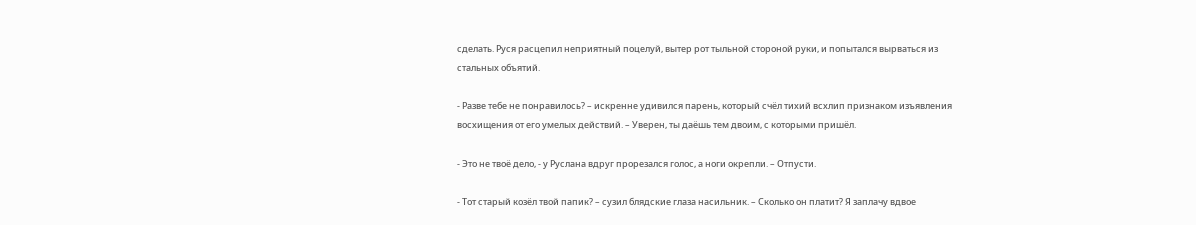сделать. Руся расцепил неприятный поцелуй, вытер рот тыльной стороной руки, и попытался вырваться из стальных объятий.

- Разве тебе не понравилось? – искренне удивился парень, который счёл тихий всхлип признаком изъявления восхищения от его умелых действий. – Уверен, ты даёшь тем двоим, с которыми пришёл.

- Это не твоё дело, - у Руслана вдруг прорезался голос, а ноги окрепли. – Отпусти.

- Тот старый козёл твой папик? – сузил блядские глаза насильник. – Сколько он платит? Я заплачу вдвое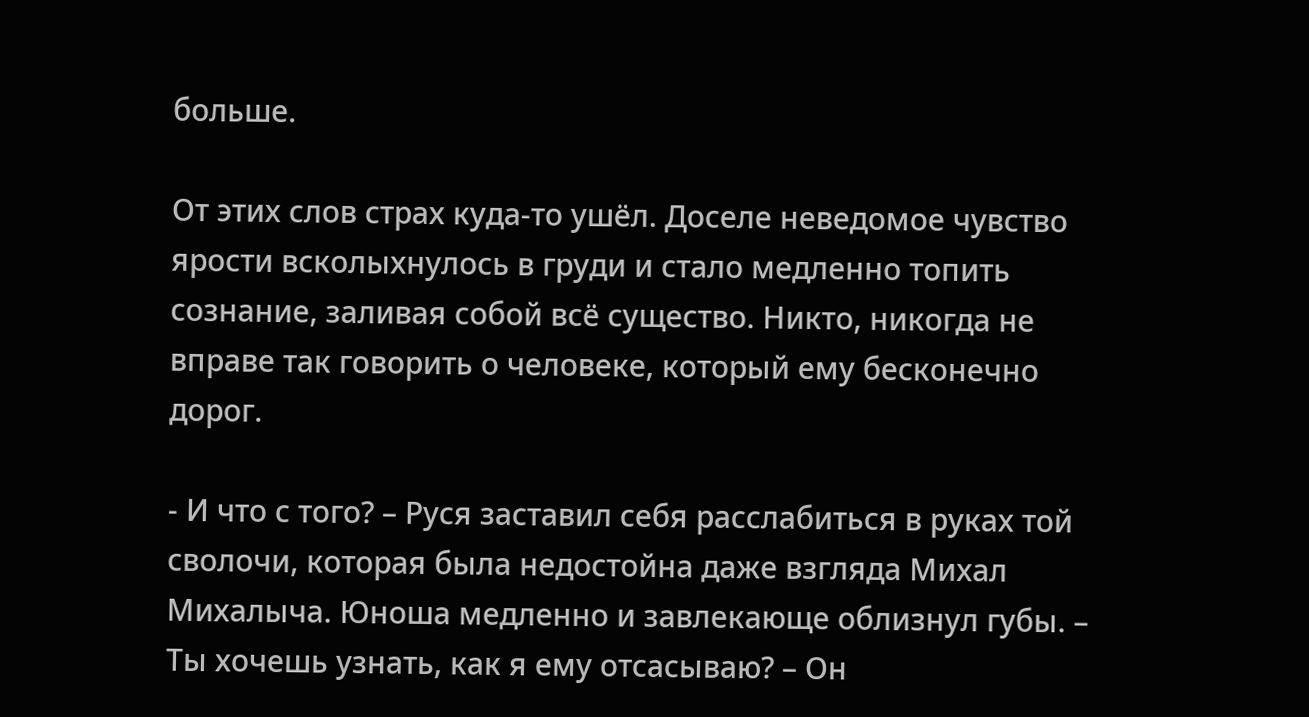больше.

От этих слов страх куда-то ушёл. Доселе неведомое чувство ярости всколыхнулось в груди и стало медленно топить сознание, заливая собой всё существо. Никто, никогда не вправе так говорить о человеке, который ему бесконечно дорог.

- И что с того? – Руся заставил себя расслабиться в руках той сволочи, которая была недостойна даже взгляда Михал Михалыча. Юноша медленно и завлекающе облизнул губы. – Ты хочешь узнать, как я ему отсасываю? – Он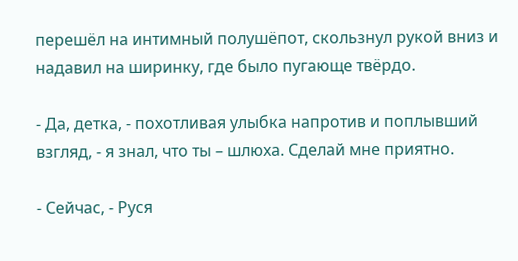перешёл на интимный полушёпот, скользнул рукой вниз и надавил на ширинку, где было пугающе твёрдо.

- Да, детка, - похотливая улыбка напротив и поплывший взгляд, - я знал, что ты – шлюха. Сделай мне приятно.

- Сейчас, - Руся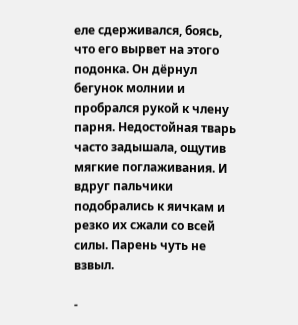еле сдерживался, боясь, что его вырвет на этого подонка. Он дёрнул бегунок молнии и пробрался рукой к члену парня. Недостойная тварь часто задышала, ощутив мягкие поглаживания. И вдруг пальчики подобрались к яичкам и резко их сжали со всей силы. Парень чуть не взвыл.

-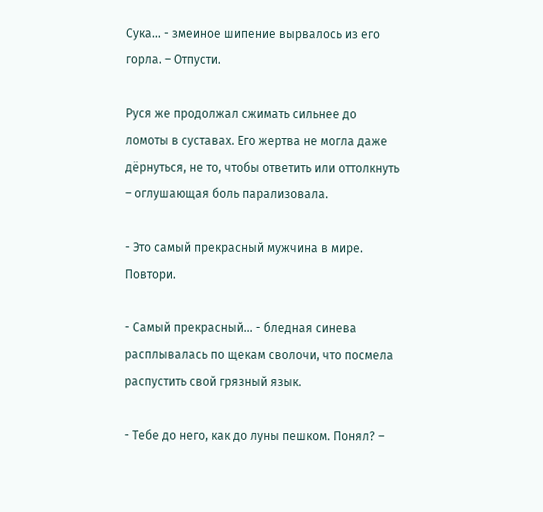Сука… - змеиное шипение вырвалось из его горла. – Отпусти.

Руся же продолжал сжимать сильнее до ломоты в суставах. Его жертва не могла даже дёрнуться, не то, чтобы ответить или оттолкнуть – оглушающая боль парализовала.

- Это самый прекрасный мужчина в мире. Повтори.

- Самый прекрасный… - бледная синева расплывалась по щекам сволочи, что посмела распустить свой грязный язык.

- Тебе до него, как до луны пешком. Понял? –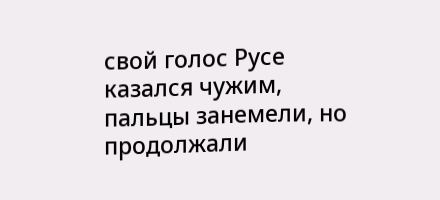свой голос Русе казался чужим, пальцы занемели, но продолжали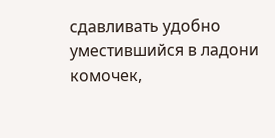сдавливать удобно уместившийся в ладони комочек,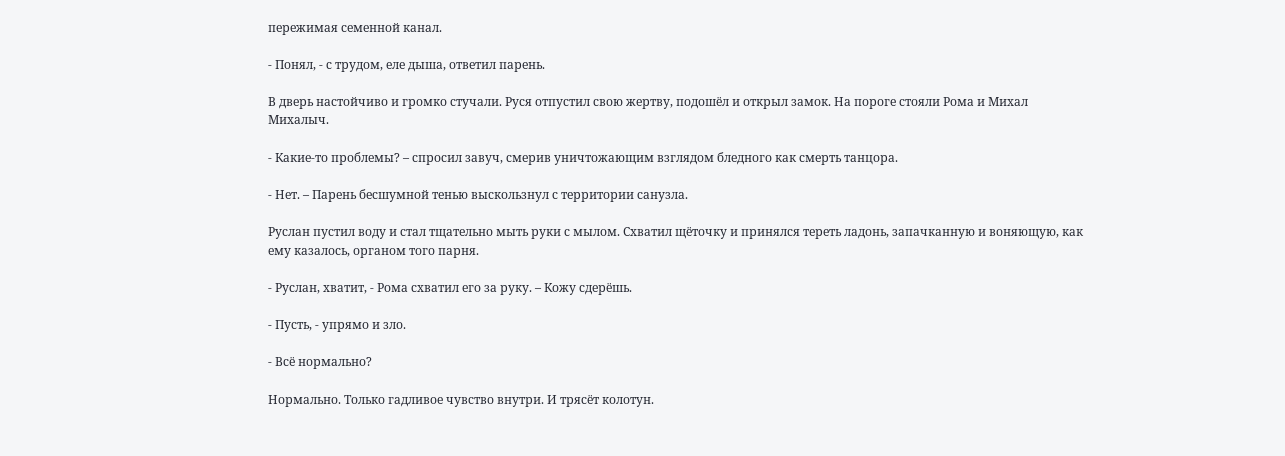пережимая семенной канал.

- Понял, - с трудом, еле дыша, ответил парень.

В дверь настойчиво и громко стучали. Руся отпустил свою жертву, подошёл и открыл замок. На пороге стояли Рома и Михал Михалыч.

- Какие-то проблемы? – спросил завуч, смерив уничтожающим взглядом бледного как смерть танцора.

- Нет. – Парень бесшумной тенью выскользнул с территории санузла.

Руслан пустил воду и стал тщательно мыть руки с мылом. Схватил щёточку и принялся тереть ладонь, запачканную и воняющую, как ему казалось, органом того парня.

- Руслан, хватит, - Рома схватил его за руку. – Кожу сдерёшь.

- Пусть, - упрямо и зло.

- Всё нормально?

Нормально. Только гадливое чувство внутри. И трясёт колотун.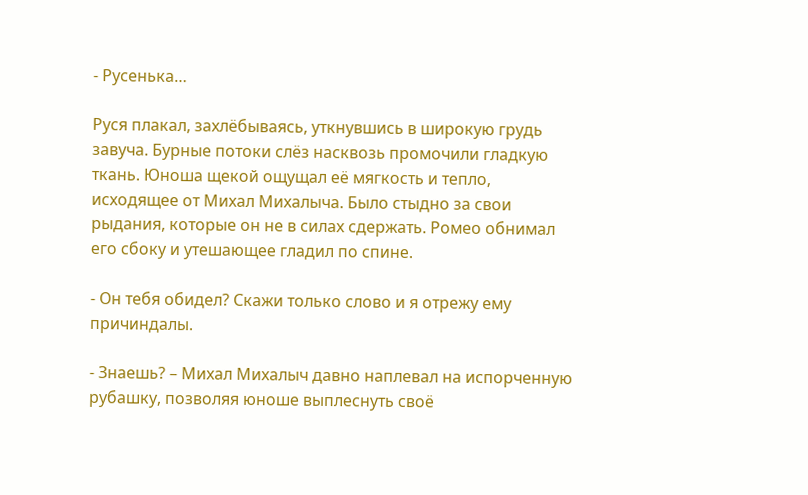- Русенька…

Руся плакал, захлёбываясь, уткнувшись в широкую грудь завуча. Бурные потоки слёз насквозь промочили гладкую ткань. Юноша щекой ощущал её мягкость и тепло, исходящее от Михал Михалыча. Было стыдно за свои рыдания, которые он не в силах сдержать. Ромео обнимал его сбоку и утешающее гладил по спине.

- Он тебя обидел? Скажи только слово и я отрежу ему причиндалы.

- Знаешь? – Михал Михалыч давно наплевал на испорченную рубашку, позволяя юноше выплеснуть своё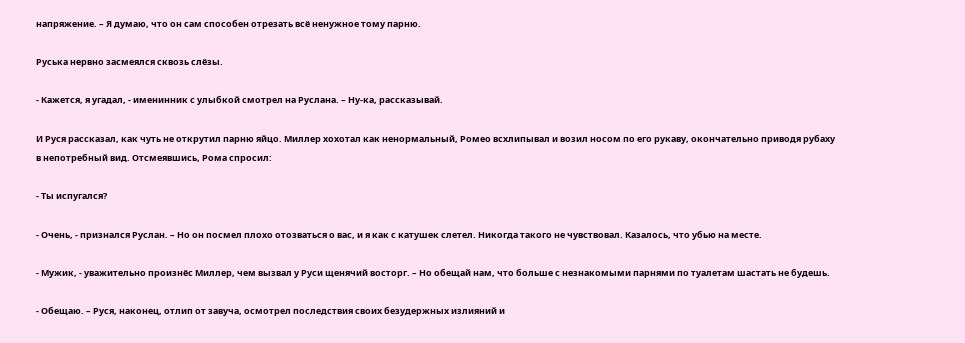напряжение. – Я думаю, что он сам способен отрезать всё ненужное тому парню.

Руська нервно засмеялся сквозь слёзы.

- Кажется, я угадал, - именинник с улыбкой смотрел на Руслана. – Ну-ка, рассказывай.

И Руся рассказал, как чуть не открутил парню яйцо. Миллер хохотал как ненормальный, Ромео всхлипывал и возил носом по его рукаву, окончательно приводя рубаху в непотребный вид. Отсмеявшись, Рома спросил:

- Ты испугался?

- Очень, - признался Руслан. – Но он посмел плохо отозваться о вас, и я как с катушек слетел. Никогда такого не чувствовал. Казалось, что убью на месте.

- Мужик, - уважительно произнёс Миллер, чем вызвал у Руси щенячий восторг. – Но обещай нам, что больше с незнакомыми парнями по туалетам шастать не будешь.

- Обещаю. – Руся, наконец, отлип от завуча, осмотрел последствия своих безудержных излияний и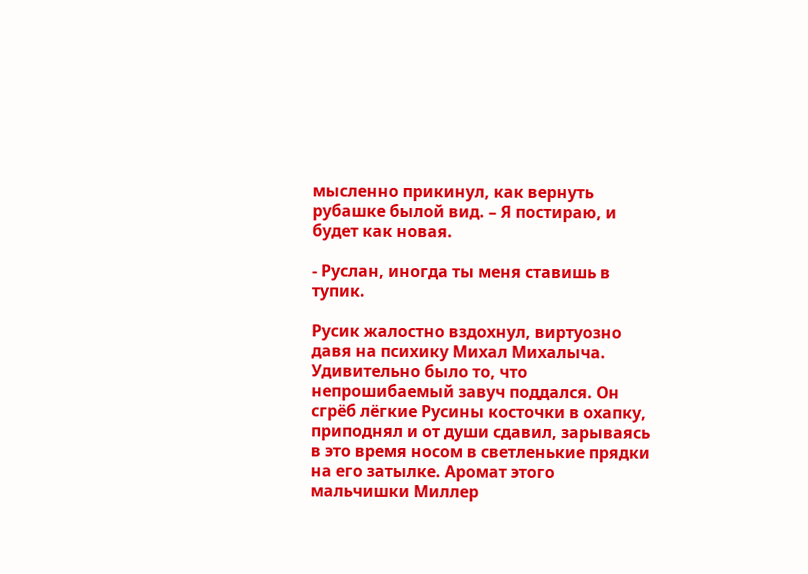мысленно прикинул, как вернуть рубашке былой вид. – Я постираю, и будет как новая.

- Руслан, иногда ты меня ставишь в тупик.

Русик жалостно вздохнул, виртуозно давя на психику Михал Михалыча. Удивительно было то, что непрошибаемый завуч поддался. Он сгрёб лёгкие Русины косточки в охапку, приподнял и от души сдавил, зарываясь в это время носом в светленькие прядки на его затылке. Аромат этого мальчишки Миллер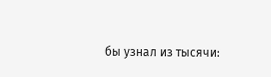бы узнал из тысячи: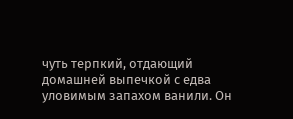чуть терпкий, отдающий домашней выпечкой с едва уловимым запахом ванили. Он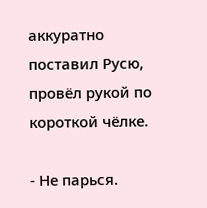аккуратно поставил Русю, провёл рукой по короткой чёлке.

- Не парься.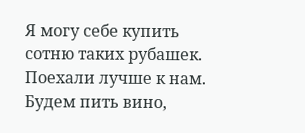Я могу себе купить сотню таких рубашек. Поехали лучше к нам. Будем пить вино,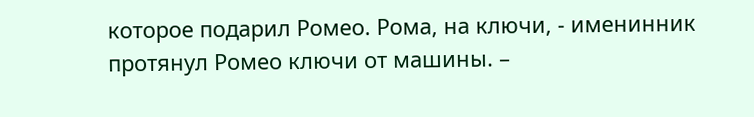которое подарил Ромео. Рома, на ключи, - именинник протянул Ромео ключи от машины. –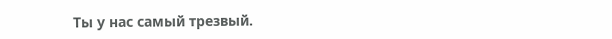Ты у нас самый трезвый.